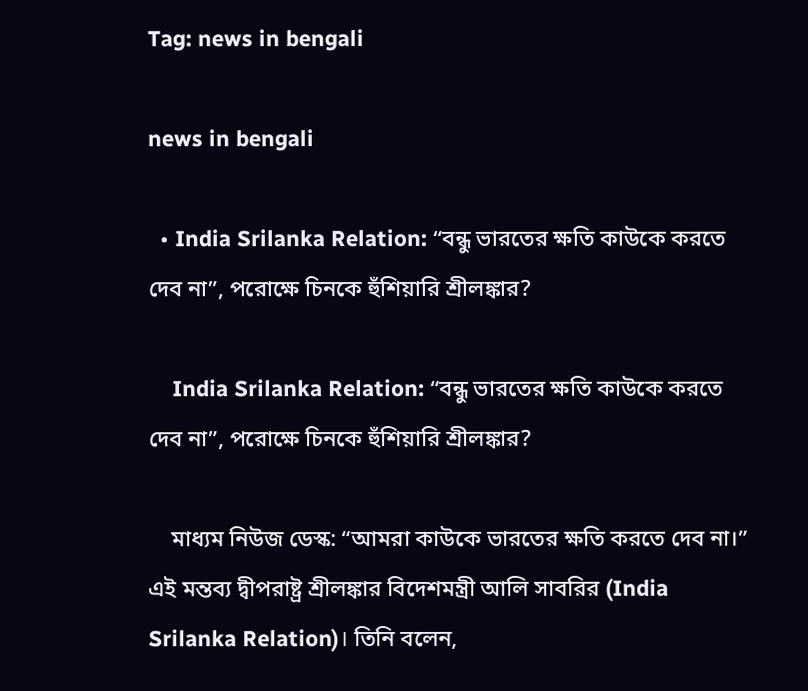Tag: news in bengali

news in bengali

  • India Srilanka Relation: “বন্ধু ভারতের ক্ষতি কাউকে করতে দেব না”, পরোক্ষে চিনকে হুঁশিয়ারি শ্রীলঙ্কার?

    India Srilanka Relation: “বন্ধু ভারতের ক্ষতি কাউকে করতে দেব না”, পরোক্ষে চিনকে হুঁশিয়ারি শ্রীলঙ্কার?

    মাধ্যম নিউজ ডেস্ক: “আমরা কাউকে ভারতের ক্ষতি করতে দেব না।” এই মন্তব্য দ্বীপরাষ্ট্র শ্রীলঙ্কার বিদেশমন্ত্রী আলি সাবরির (India Srilanka Relation)। তিনি বলেন,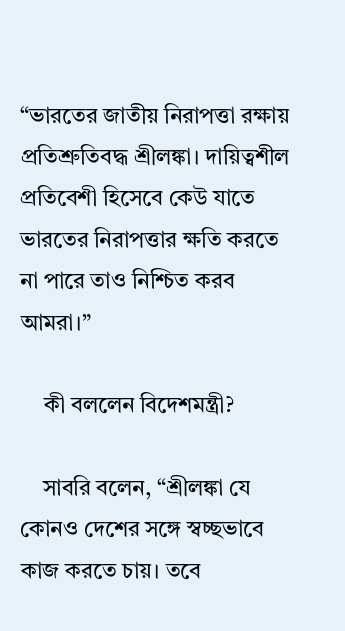“ভারতের জাতীয় নিরাপত্তা রক্ষায় প্রতিশ্রুতিবদ্ধ শ্রীলঙ্কা। দায়িত্বশীল প্রতিবেশী হিসেবে কেউ যাতে ভারতের নিরাপত্তার ক্ষতি করতে না পারে তাও নিশ্চিত করব আমরা।”

    কী বললেন বিদেশমন্ত্রী?

    সাবরি বলেন, “শ্রীলঙ্কা যে কোনও দেশের সঙ্গে স্বচ্ছভাবে কাজ করতে চায়। তবে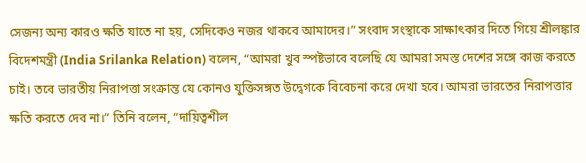সেজন্য অন্য কারও ক্ষতি যাতে না হয়, সেদিকেও নজর থাকবে আমাদের।” সংবাদ সংস্থাকে সাক্ষাৎকার দিতে গিয়ে শ্রীলঙ্কার বিদেশমন্ত্রী (India Srilanka Relation) বলেন, “আমরা খুব স্পষ্টভাবে বলেছি যে আমরা সমস্ত দেশের সঙ্গে কাজ করতে চাই। তবে ভারতীয় নিরাপত্তা সংক্রান্ত যে কোনও যুক্তিসঙ্গত উদ্বেগকে বিবেচনা করে দেখা হবে। আমরা ভারতের নিরাপত্তার ক্ষতি করতে দেব না।” তিনি বলেন, “দায়িত্বশীল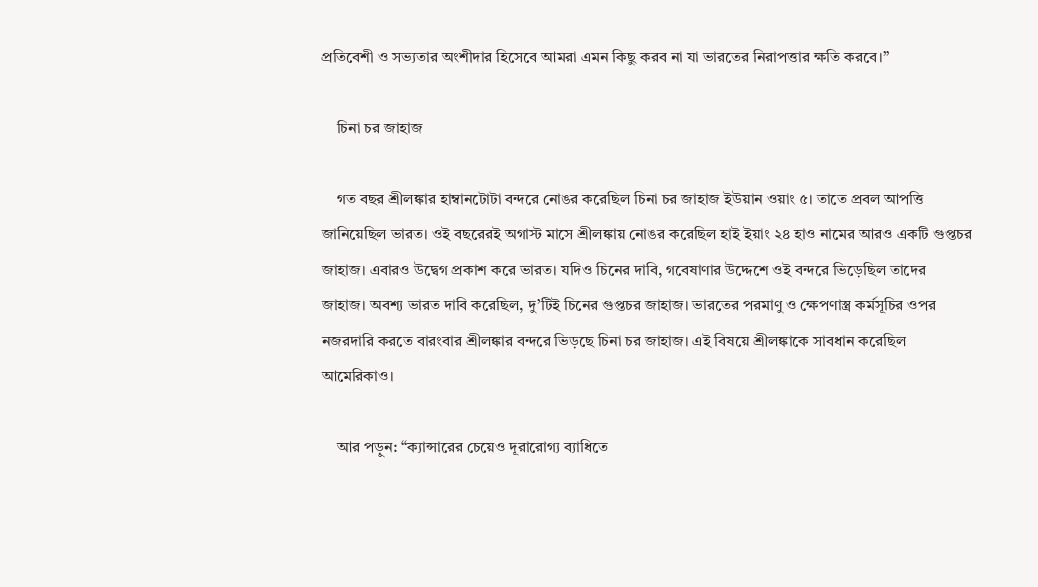প্রতিবেশী ও সভ্যতার অংশীদার হিসেবে আমরা এমন কিছু করব না যা ভারতের নিরাপত্তার ক্ষতি করবে।”

    চিনা চর জাহাজ

    গত বছর শ্রীলঙ্কার হাম্বানটোটা বন্দরে নোঙর করেছিল চিনা চর জাহাজ ইউয়ান ওয়াং ৫। তাতে প্রবল আপত্তি জানিয়েছিল ভারত। ওই বছরেরই অগাস্ট মাসে শ্রীলঙ্কায় নোঙর করেছিল হাই ইয়াং ২৪ হাও নামের আরও একটি গুপ্তচর জাহাজ। এবারও উদ্বেগ প্রকাশ করে ভারত। যদিও চিনের দাবি, গবেষাণার উদ্দেশে ওই বন্দরে ভিড়েছিল তাদের জাহাজ। অবশ্য ভারত দাবি করেছিল, দু’টিই চিনের গুপ্তচর জাহাজ। ভারতের পরমাণু ও ক্ষেপণাস্ত্র কর্মসূচির ওপর নজরদারি করতে বারংবার শ্রীলঙ্কার বন্দরে ভিড়ছে চিনা চর জাহাজ। এই বিষয়ে শ্রীলঙ্কাকে সাবধান করেছিল আমেরিকাও।

    আর পড়ুন: “ক্যান্সারের চেয়েও দূরারোগ্য ব্যাধিতে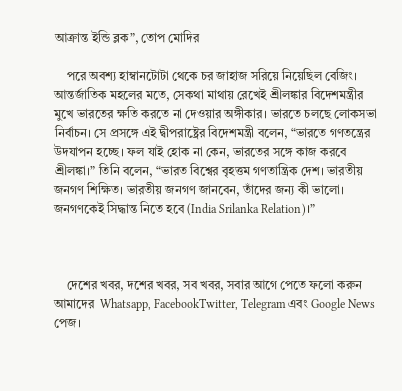আক্রান্ত ইন্ডি ব্লক”, তোপ মোদির

    পরে অবশ্য হাম্বানটোটা থেকে চর জাহাজ সরিয়ে নিয়েছিল বেজিং। আন্তর্জাতিক মহলের মতে, সেকথা মাথায় রেখেই শ্রীলঙ্কার বিদেশমন্ত্রীর মুখে ভারতের ক্ষতি করতে না দেওয়ার অঙ্গীকার। ভারতে চলছে লোকসভা নির্বাচন। সে প্রসঙ্গে এই দ্বীপরাষ্ট্রের বিদেশমন্ত্রী বলেন, “ভারতে গণতন্ত্রের উদযাপন হচ্ছে। ফল যাই হোক না কেন, ভারতের সঙ্গে কাজ করবে শ্রীলঙ্কা।” তিনি বলেন, “ভারত বিশ্বের বৃহত্তম গণতান্ত্রিক দেশ। ভারতীয় জনগণ শিক্ষিত। ভারতীয় জনগণ জানবেন, তাঁদের জন্য কী ভালো। জনগণকেই সিদ্ধান্ত নিতে হবে (India Srilanka Relation)।”



    দেশের খবর, দশের খবর, সব খবর, সবার আগে পেতে ফলো করুন আমাদের  Whatsapp, FacebookTwitter, Telegram এবং Google News পেজ।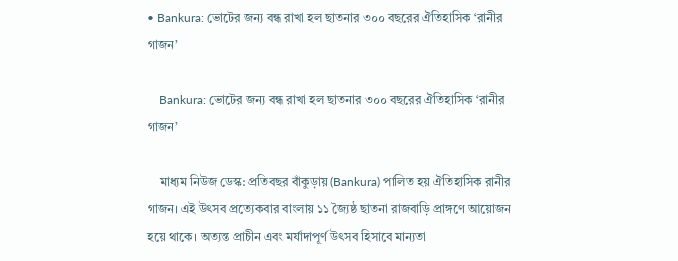• Bankura: ভোটের জন্য বন্ধ রাখা হল ছাতনার ৩০০ বছরের ঐতিহাসিক ‘রানীর গাজন’

    Bankura: ভোটের জন্য বন্ধ রাখা হল ছাতনার ৩০০ বছরের ঐতিহাসিক ‘রানীর গাজন’

    মাধ্যম নিউজ ডেস্ক: প্রতিবছর বাঁকুড়ায় (Bankura) পালিত হয় ঐতিহাসিক রানীর গাজন। এই উৎসব প্রত্যেকবার বাংলায় ১১ জ্যৈষ্ঠ ছাতনা রাজবাড়ি প্রাঙ্গণে আয়োজন হয়ে থাকে। অত্যন্ত প্রাচীন এবং মর্যাদাপূর্ণ উৎসব হিসাবে মান্যতা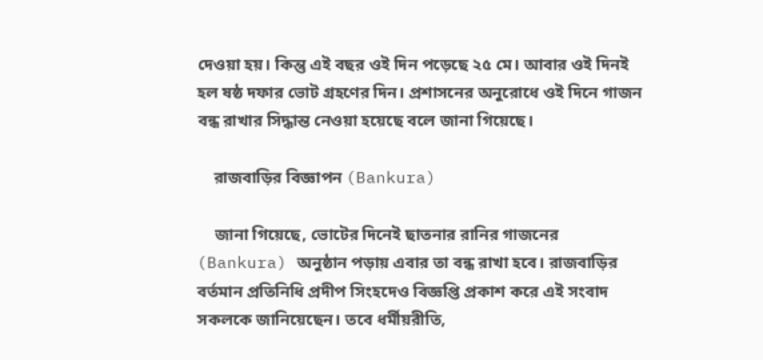দেওয়া হয়। কিন্তু এই বছর ওই দিন পড়েছে ২৫ মে। আবার ওই দিনই হল ষষ্ঠ দফার ভোট গ্রহণের দিন। প্রশাসনের অনুরোধে ওই দিনে গাজন বন্ধ রাখার সিদ্ধান্ত নেওয়া হয়েছে বলে জানা গিয়েছে।

    রাজবাড়ির বিজ্ঞাপন (Bankura)

    জানা গিয়েছে, ভোটের দিনেই ছাতনার রানির গাজনের (Bankura) অনুষ্ঠান পড়ায় এবার তা বন্ধ রাখা হবে। রাজবাড়ির বর্তমান প্রতিনিধি প্রদীপ সিংহদেও বিজ্ঞপ্তি প্রকাশ করে এই সংবাদ সকলকে জানিয়েছেন। তবে ধর্মীয়রীতি,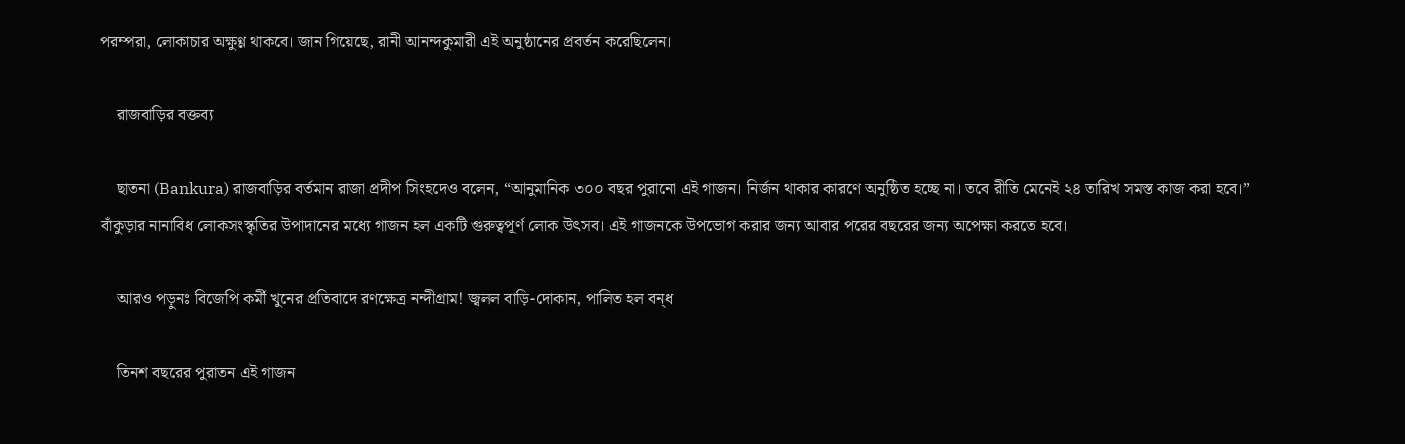পরম্পরা, লোকাচার অক্ষুণ্ণ থাকবে। জান গিয়েছে, রানী আনন্দকুমারী এই অনুষ্ঠানের প্রবর্তন করেছিলেন।

    রাজবাড়ির বক্তব্য

    ছাতনা (Bankura) রাজবাড়ির বর্তমান রাজা প্রদীপ সিংহদেও বলেন, “আনুমানিক ৩০০ বছর পুরানো এই গাজন। নির্জন থাকার কারণে অনুষ্ঠিত হচ্ছে না। তবে রীতি মেনেই ২৪ তারিখ সমস্ত কাজ করা হবে।” বাঁকুড়ার নানাবিধ লোকসংস্কৃতির উপাদানের মধ্যে গাজন হল একটি গুরুত্বপূর্ণ লোক উৎসব। এই গাজনকে উপভোগ করার জন্য আবার পরের বছরের জন্য অপেক্ষা করতে হবে।

    আরও পড়ুনঃ বিজেপি কর্মী খুনের প্রতিবাদে রণক্ষেত্র নন্দীগ্রাম! জ্বলল বাড়ি-দোকান, পালিত হল বন্‌ধ

    তিনশ বছরের পুরাতন এই গাজন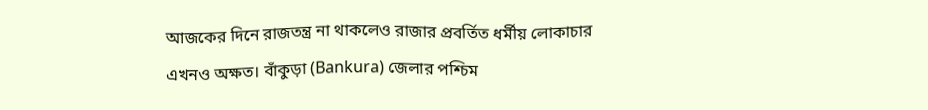আজকের দিনে রাজতন্ত্র না থাকলেও রাজার প্রবর্তিত ধর্মীয় লোকাচার এখনও অক্ষত। বাঁকুড়া (Bankura) জেলার পশ্চিম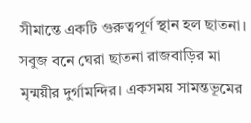সীমান্তে একটি গুরুত্বপূর্ণ স্থান হল ছাতনা। সবুজ বনে ঘেরা ছাতনা রাজবাড়ির মা মৃন্ময়ীর দুর্গামন্দির। একসময় সামন্তভূমের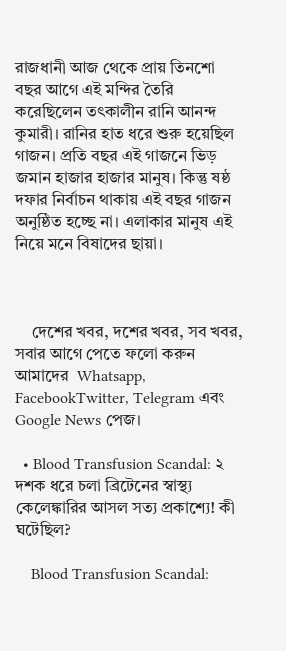রাজধানী আজ থেকে প্রায় তিনশো বছর আগে এই মন্দির তৈরি করেছিলেন তৎকালীন রানি আনন্দ কুমারী। রানির হাত ধরে শুরু হয়েছিল গাজন। প্রতি বছর এই গাজনে ভিড় জমান হাজার হাজার মানুষ। কিন্তু ষষ্ঠ দফার নির্বাচন থাকায় এই বছর গাজন অনুষ্ঠিত হচ্ছে না। এলাকার মানুষ এই নিয়ে মনে বিষাদের ছায়া।



    দেশের খবর, দশের খবর, সব খবর, সবার আগে পেতে ফলো করুন আমাদের  Whatsapp, FacebookTwitter, Telegram এবং Google News পেজ।

  • Blood Transfusion Scandal: ২ দশক ধরে চলা ব্রিটেনের স্বাস্থ্য কেলেঙ্কারির আসল সত্য প্রকাশ্যে! কী ঘটেছিল?

    Blood Transfusion Scandal: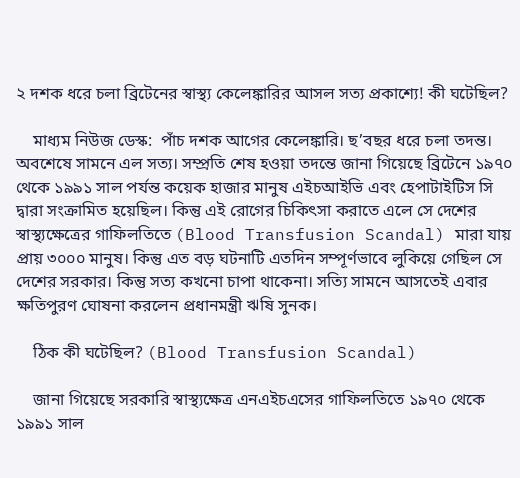২ দশক ধরে চলা ব্রিটেনের স্বাস্থ্য কেলেঙ্কারির আসল সত্য প্রকাশ্যে! কী ঘটেছিল?

    মাধ্যম নিউজ ডেস্ক:  পাঁচ দশক আগের কেলেঙ্কারি। ছ’বছর ধরে চলা তদন্ত। অবশেষে সামনে এল সত্য। সম্প্রতি শেষ হওয়া তদন্তে জানা গিয়েছে ব্রিটেনে ১৯৭০ থেকে ১৯৯১ সাল পর্যন্ত কয়েক হাজার মানুষ এইচআইভি এবং হেপাটাইটিস সি দ্বারা সংক্রামিত হয়েছিল। কিন্তু এই রোগের চিকিৎসা করাতে এলে সে দেশের স্বাস্থ্যক্ষেত্রের গাফিলতিতে (Blood Transfusion Scandal) মারা যায় প্রায় ৩০০০ মানুষ। কিন্তু এত বড় ঘটনাটি এতদিন সম্পূর্ণভাবে লুকিয়ে গেছিল সে দেশের সরকার। কিন্তু সত্য কখনো চাপা থাকেনা। সত্যি সামনে আসতেই এবার ক্ষতিপুরণ ঘোষনা করলেন প্রধানমন্ত্রী ঋষি সুনক।

    ঠিক কী ঘটেছিল? (Blood Transfusion Scandal)

    জানা গিয়েছে সরকারি স্বাস্থ্যক্ষেত্র এনএইচএসের গাফিলতিতে ১৯৭০ থেকে ১৯৯১ সাল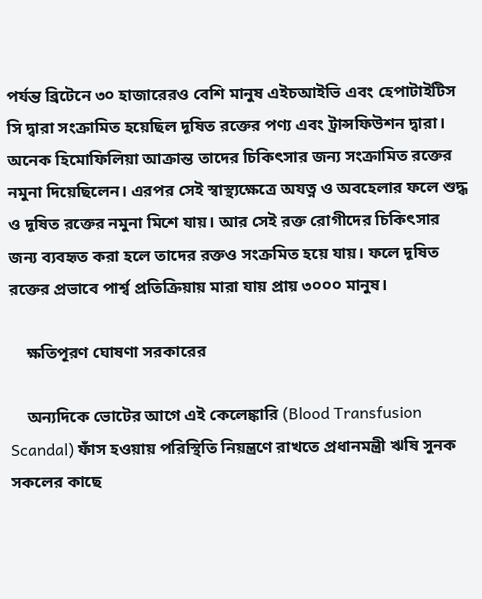পর্যন্ত ব্রিটেনে ৩০ হাজারেরও বেশি মানুষ এইচআইভি এবং হেপাটাইটিস সি দ্বারা সংক্রামিত হয়েছিল দূষিত রক্তের পণ্য এবং ট্রান্সফিউশন দ্বারা। অনেক হিমোফিলিয়া আক্রান্ত তাদের চিকিৎসার জন্য সংক্রামিত রক্তের নমুনা দিয়েছিলেন। এরপর সেই স্বাস্থ্যক্ষেত্রে অযত্ন ও অবহেলার ফলে শুদ্ধ ও দূষিত রক্তের নমুনা মিশে যায়। আর সেই রক্ত রোগীদের চিকিৎসার জন্য ব্যবহৃত করা হলে তাদের রক্তও সংক্রমিত হয়ে যায়। ফলে দূষিত রক্তের প্রভাবে পার্শ্ব প্রতিক্রিয়ায় মারা যায় প্রায় ৩০০০ মানুষ।

    ক্ষতিপূরণ ঘোষণা সরকারের

    অন্যদিকে ভোটের আগে এই কেলেঙ্কারি (Blood Transfusion Scandal) ফাঁস হওয়ায় পরিস্থিতি নিয়ন্ত্রণে রাখতে প্রধানমন্ত্রী ঋষি সুনক সকলের কাছে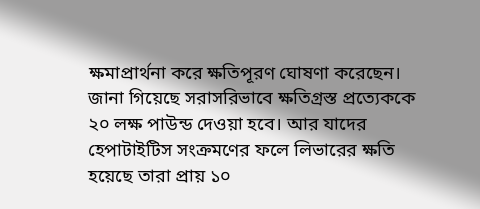ক্ষমাপ্রার্থনা করে ক্ষতিপূরণ ঘোষণা করেছেন। জানা গিয়েছে সরাসরিভাবে ক্ষতিগ্রস্ত প্রত্যেককে ২০ লক্ষ পাউন্ড দেওয়া হবে। আর যাদের হেপাটাইটিস সংক্রমণের ফলে লিভারের ক্ষতি হয়েছে তারা প্রায় ১০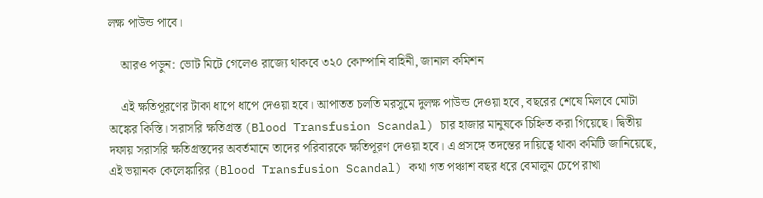লক্ষ পাউন্ড পাবে।

    আরও পড়ুন: ভোট মিটে গেলেও রাজ্যে থাকবে ৩২০ কোম্পানি বাহিনী, জানাল কমিশন

    এই ক্ষতিপূরণের টাকা ধাপে ধাপে দেওয়া হবে। আপাতত চলতি মরসুমে দুলক্ষ পাউন্ড দেওয়া হবে, বছরের শেষে মিলবে মোটা অঙ্কের কিস্তি। সরাসরি ক্ষতিগ্রস্ত (Blood Transfusion Scandal) চার হাজার মানুষকে চিহ্নিত করা গিয়েছে। দ্বিতীয় দফায় সরাসরি ক্ষতিগ্রস্তদের অবর্তমানে তাদের পরিবারকে ক্ষতিপূরণ দেওয়া হবে। এ প্রসঙ্গে তদন্তের দায়িত্বে থাকা কমিটি জানিয়েছে, এই ভয়ানক কেলেঙ্কারির (Blood Transfusion Scandal) কথা গত পঞ্চাশ বছর ধরে বেমালুম চেপে রাখা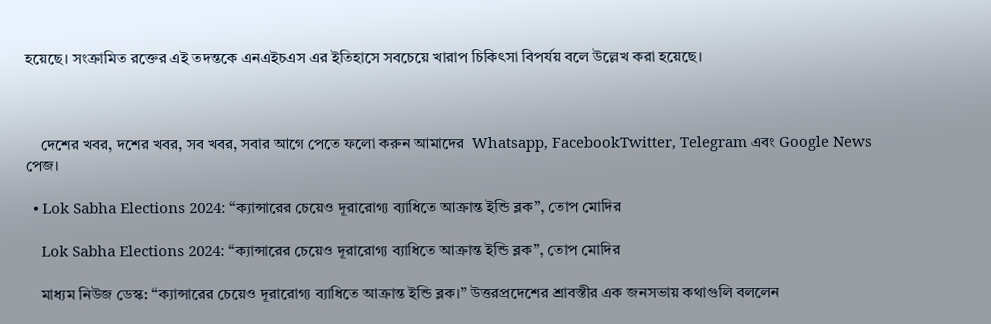হয়েছে। সংক্রামিত রক্তের এই তদন্তকে এনএইচএস এর ইতিহাসে সবচেয়ে খারাপ চিকিৎসা বিপর্যয় বলে উল্লেখ করা হয়েছে।



    দেশের খবর, দশের খবর, সব খবর, সবার আগে পেতে ফলো করুন আমাদের  Whatsapp, FacebookTwitter, Telegram এবং Google News পেজ।

  • Lok Sabha Elections 2024: “ক্যান্সারের চেয়েও দূরারোগ্য ব্যাধিতে আক্রান্ত ইন্ডি ব্লক”, তোপ মোদির

    Lok Sabha Elections 2024: “ক্যান্সারের চেয়েও দূরারোগ্য ব্যাধিতে আক্রান্ত ইন্ডি ব্লক”, তোপ মোদির

    মাধ্যম নিউজ ডেস্ক: “ক্যান্সারের চেয়েও দূরারোগ্য ব্যাধিতে আক্রান্ত ইন্ডি ব্লক।” উত্তরপ্রদেশের শ্রাবস্তীর এক জনসভায় কথাগুলি বললেন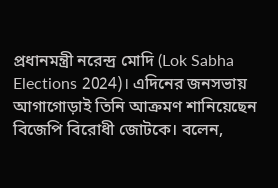প্রধানমন্ত্রী নরেন্দ্র মোদি (Lok Sabha Elections 2024)। এদিনের জনসভায় আগাগোড়াই তিনি আক্রমণ শানিয়েছেন বিজেপি বিরোধী জোটকে। বলেন,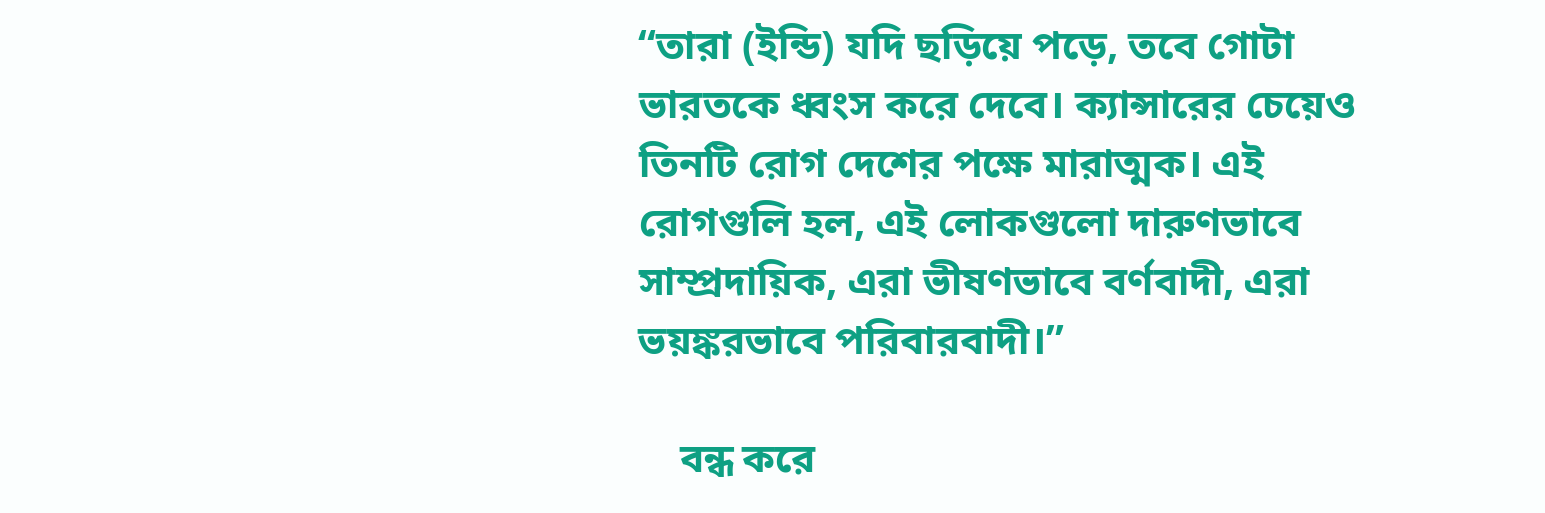“তারা (ইন্ডি) যদি ছড়িয়ে পড়ে, তবে গোটা ভারতকে ধ্বংস করে দেবে। ক্যান্সারের চেয়েও তিনটি রোগ দেশের পক্ষে মারাত্মক। এই রোগগুলি হল, এই লোকগুলো দারুণভাবে সাম্প্রদায়িক, এরা ভীষণভাবে বর্ণবাদী, এরা ভয়ঙ্করভাবে পরিবারবাদী।”

    বন্ধ করে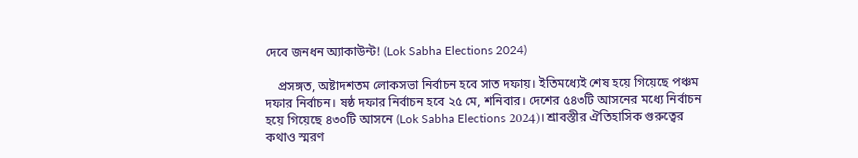দেবে জনধন অ্যাকাউন্ট! (Lok Sabha Elections 2024)

    প্রসঙ্গত, অষ্টাদশতম লোকসভা নির্বাচন হবে সাত দফায়। ইতিমধ্যেই শেষ হয়ে গিয়েছে পঞ্চম দফার নির্বাচন। ষষ্ঠ দফার নির্বাচন হবে ২৫ মে, শনিবার। দেশের ৫৪৩টি আসনের মধ্যে নির্বাচন হয়ে গিয়েছে ৪৩০টি আসনে (Lok Sabha Elections 2024)। শ্রাবস্তীর ঐতিহাসিক গুরুত্বের কথাও স্মরণ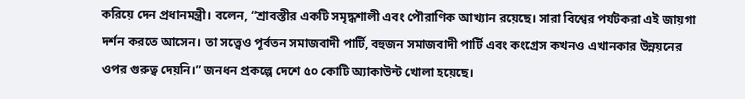করিয়ে দেন প্রধানমন্ত্রী। বলেন, “শ্রাবস্তীর একটি সমৃদ্ধশালী এবং পৌরাণিক আখ্যান রয়েছে। সারা বিশ্বের পর্যটকরা এই জায়গা দর্শন করতে আসেন। তা সত্ত্বেও পূর্বতন সমাজবাদী পার্টি, বহুজন সমাজবাদী পার্টি এবং কংগ্রেস কখনও এখানকার উন্নয়নের ওপর গুরুত্ব দেয়নি।” জনধন প্রকল্পে দেশে ৫০ কোটি অ্যাকাউন্ট খোলা হয়েছে।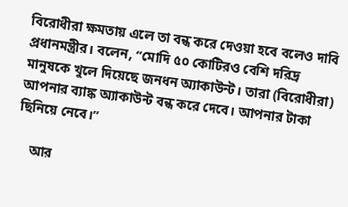বিরোধীরা ক্ষমতায় এলে তা বন্ধ করে দেওয়া হবে বলেও দাবি প্রধানমন্ত্রীর। বলেন, “মোদি ৫০ কোটিরও বেশি দরিদ্র মানুষকে খুলে দিয়েছে জনধন অ্যাকাউন্ট। তারা (বিরোধীরা) আপনার ব্যাঙ্ক অ্যাকাউন্ট বন্ধ করে দেবে। আপনার টাকা ছিনিয়ে নেবে।”

    আর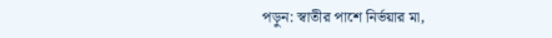পড়ুন: স্বাতীর পাশে নির্ভয়ার মা,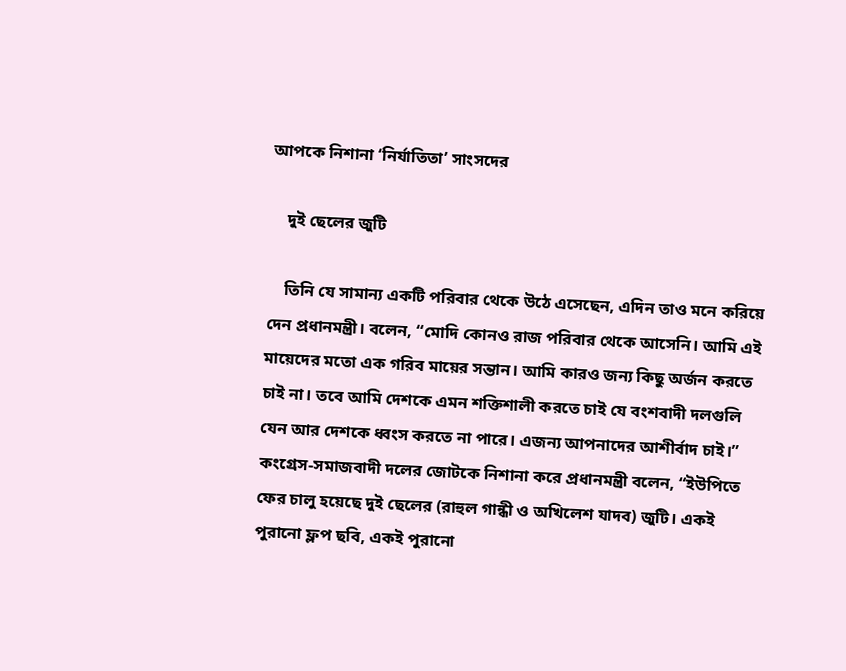আপকে নিশানা ‘নির্যাতিতা’ সাংসদের

    দুই ছেলের জুটি

    তিনি যে সামান্য একটি পরিবার থেকে উঠে এসেছেন, এদিন তাও মনে করিয়ে দেন প্রধানমন্ত্রী। বলেন, “মোদি কোনও রাজ পরিবার থেকে আসেনি। আমি এই মায়েদের মতো এক গরিব মায়ের সন্তান। আমি কারও জন্য কিছু অর্জন করতে চাই না। তবে আমি দেশকে এমন শক্তিশালী করতে চাই যে বংশবাদী দলগুলি যেন আর দেশকে ধ্বংস করতে না পারে। এজন্য আপনাদের আশীর্বাদ চাই।” কংগ্রেস-সমাজবাদী দলের জোটকে নিশানা করে প্রধানমন্ত্রী বলেন, “ইউপিতে ফের চালু হয়েছে দুই ছেলের (রাহুল গান্ধী ও অখিলেশ যাদব) জুটি। একই পুরানো ফ্লপ ছবি, একই পুরানো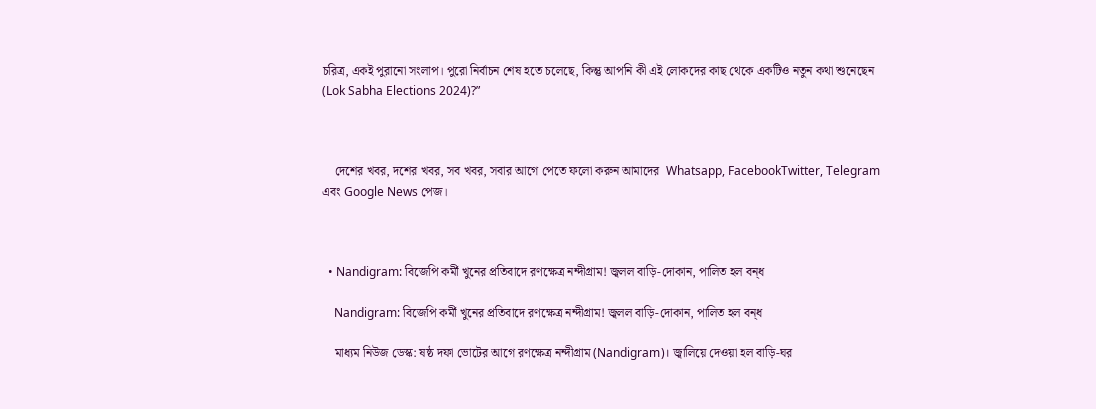চরিত্র, একই পুরানো সংলাপ। পুরো নির্বাচন শেষ হতে চলেছে, কিন্তু আপনি কী এই লোকদের কাছ থেকে একটিও নতুন কথা শুনেছেন (Lok Sabha Elections 2024)?”



    দেশের খবর, দশের খবর, সব খবর, সবার আগে পেতে ফলো করুন আমাদের  Whatsapp, FacebookTwitter, Telegram এবং Google News পেজ।



  • Nandigram: বিজেপি কর্মী খুনের প্রতিবাদে রণক্ষেত্র নন্দীগ্রাম! জ্বলল বাড়ি-দোকান, পালিত হল বন্‌ধ

    Nandigram: বিজেপি কর্মী খুনের প্রতিবাদে রণক্ষেত্র নন্দীগ্রাম! জ্বলল বাড়ি-দোকান, পালিত হল বন্‌ধ

    মাধ্যম নিউজ ডেস্ক: ষষ্ঠ দফা ভোটের আগে রণক্ষেত্র নন্দীগ্রাম (Nandigram)। জ্বালিয়ে দেওয়া হল বাড়ি-ঘর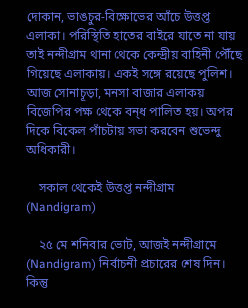দোকান, ভাঙচুর-বিক্ষোভের আঁচে উত্তপ্ত এলাকা। পরিস্থিতি হাতের বাইরে যাতে না যায় তাই নন্দীগ্রাম থানা থেকে কেন্দ্রীয় বাহিনী পৌঁছে গিয়েছে এলাকায়। একই সঙ্গে রয়েছে পুলিশ। আজ সোনাচূড়া, মনসা বাজার এলাকয় বিজেপির পক্ষ থেকে বন্‌ধ পালিত হয়। অপর দিকে বিকেল পাঁচটায় সভা করবেন শুভেন্দু অধিকারী।

    সকাল থেকেই উত্তপ্ত নন্দীগ্রাম (Nandigram)

    ২৫ মে শনিবার ভোট, আজই নন্দীগ্রামে (Nandigram) নির্বাচনী প্রচারের শেষ দিন। কিন্তু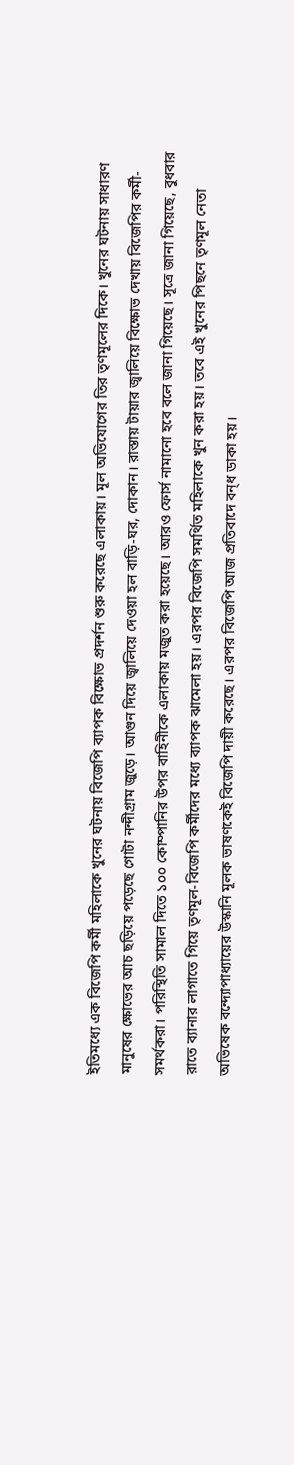ইতিমধ্যে এক বিজেপি কর্মী মহিলাকে খুনের ঘটনায় বিজেপি ব্যাপক বিক্ষোভ প্রদর্শন শুরু করেছে এলাকায়। মূল অভিযোগের তির তৃণমূলের দিকে। খুনের ঘটনায় সাধারণ মানুষের ক্ষোভের আচ ছড়িয়ে পড়েছে গোটা নন্দীগ্রাম জুড়ে। আগুন দিয়ে জ্বালিয়ে দেওয়া হল বাড়ি-ঘর, দোকান। রাস্তায় টায়ার জ্বালিয়ে বিক্ষোভ দেখায় বিজেপির কর্মী-সমর্থকরা। পরিস্থিতি সামাল দিতে ১০০ কোম্পানির উপর বাহিনীকে এলাকায় মজুত করা হয়েছে। আরও ফোর্স নামানো হবে বলে জানা গিয়েছে। সূত্রে জানা গিয়েছে, বুধবার রাতে ব্যানার লাগাতে গিয়ে তৃণমূল-বিজেপি কর্মীদের মধ্যে ব্যাপক ঝামেলা হয়। এরপর বিজেপি সমর্থিত মহিলাকে খুন করা হয়। তবে এই খুনের পিছনে তৃণমূল নেতা অভিষেক বন্দ্যোপাধ্যায়ের উস্কানি মূলক ভাষণকেই বিজেপি দায়ী করেছে। এরপর বিজেপি আজ প্রতিবাদে বন্‌ধ ডাকা হয়।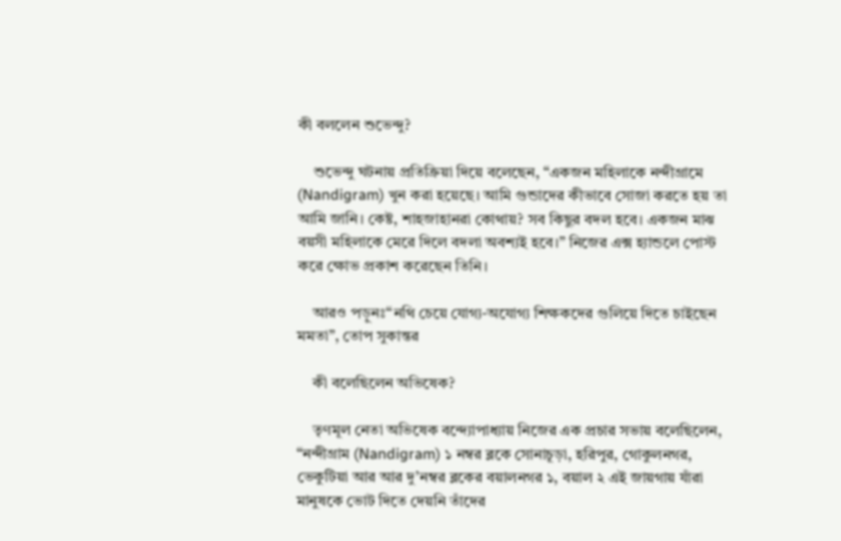কী বললেন শুভেন্দু?

    শুভেন্দু ঘটনায় প্রতিক্রিয়া দিয়ে বলেছেন, “একজন মহিলাকে নন্দীগ্রামে (Nandigram) খুন করা হয়েছে। আমি গুন্ডাদের কীভাবে সোজা করতে হয় তা আমি জানি। কেষ্ট, শাহজাহানরা কোথায়? সব কিছুর বদল হবে। একজন মাঝ বয়সী মহিলাকে মেরে দিলে বদলা অবশ্যই হবে।” নিজের এক্স হ্যান্ডলে পোস্ট করে ক্ষোভ প্রকাশ করেছেন তিনি।

    আরও পড়ুনঃ“নথি চেয়ে যোগ্য-অযোগ্য শিক্ষকদের গুলিয়ে দিতে চাইছেন মমতা”, তোপ সুকান্তর

    কী বলেছিলেন অভিষেক?

    তৃণমূল নেতা অভিষেক বন্দ্যোপাধ্যায় নিজের এক প্রচার সভায় বলেছিলেন, “নন্দীগ্রাম (Nandigram) ১ নম্বর ব্লকে সোনাচূড়া, হরিপুর, গোকুলনগর, ভেকুটিয়া আর আর দু’নম্বর ব্লকের বয়ালনগর ১, বয়াল ২ এই জায়গায় যাঁরা মানুষকে ভোট দিতে দেয়নি তাঁদের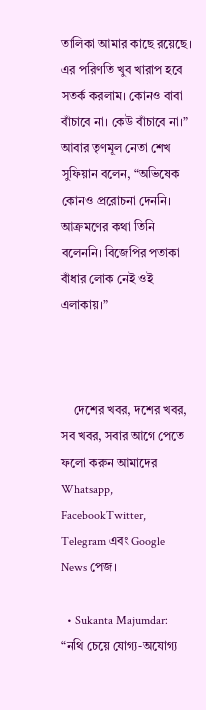তালিকা আমার কাছে রয়েছে। এর পরিণতি খুব খারাপ হবে সতর্ক করলাম। কোনও বাবা বাঁচাবে না। কেউ বাঁচাবে না।” আবার তৃণমূল নেতা শেখ সুফিয়ান বলেন, “অভিষেক কোনও প্ররোচনা দেননি। আক্রমণের কথা তিনি বলেননি। বিজেপির পতাকা বাঁধার লোক নেই ওই এলাকায়।”



    দেশের খবর, দশের খবর, সব খবর, সবার আগে পেতে ফলো করুন আমাদের  Whatsapp, FacebookTwitter, Telegram এবং Google News পেজ।

  • Sukanta Majumdar: “নথি চেয়ে যোগ্য-অযোগ্য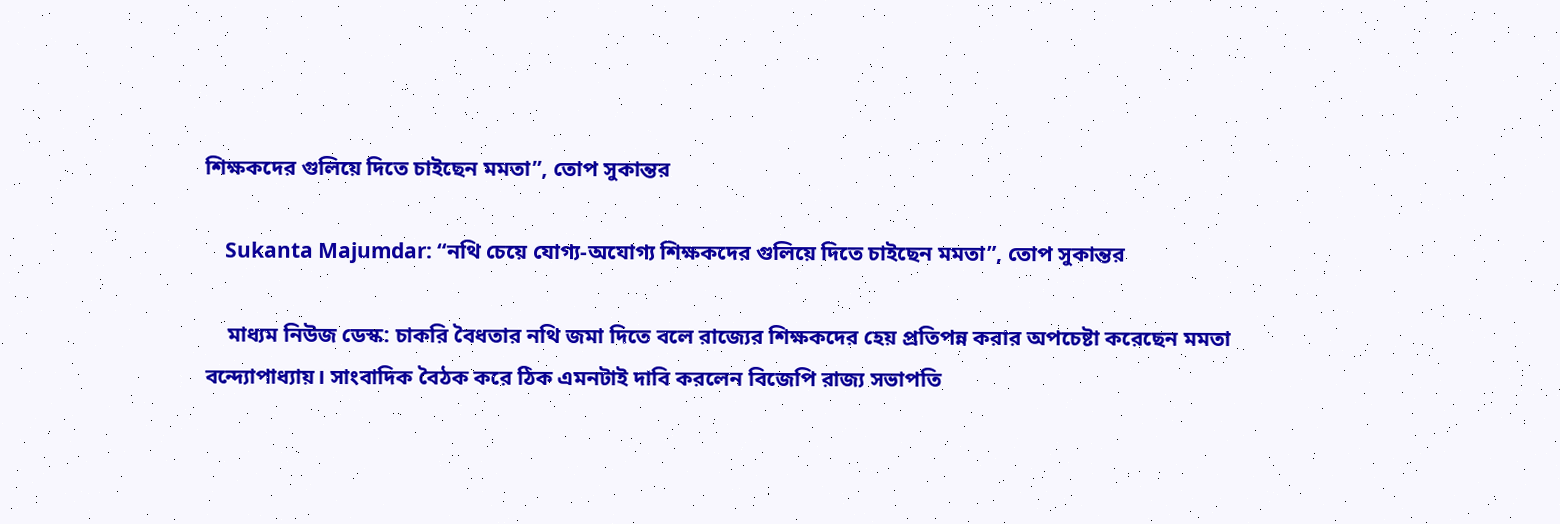শিক্ষকদের গুলিয়ে দিতে চাইছেন মমতা”, তোপ সুকান্তর

    Sukanta Majumdar: “নথি চেয়ে যোগ্য-অযোগ্য শিক্ষকদের গুলিয়ে দিতে চাইছেন মমতা”, তোপ সুকান্তর

    মাধ্যম নিউজ ডেস্ক: চাকরি বৈধতার নথি জমা দিতে বলে রাজ্যের শিক্ষকদের হেয় প্রতিপন্ন করার অপচেষ্টা করেছেন মমতা বন্দ্যোপাধ্যায়। সাংবাদিক বৈঠক করে ঠিক এমনটাই দাবি করলেন বিজেপি রাজ্য সভাপতি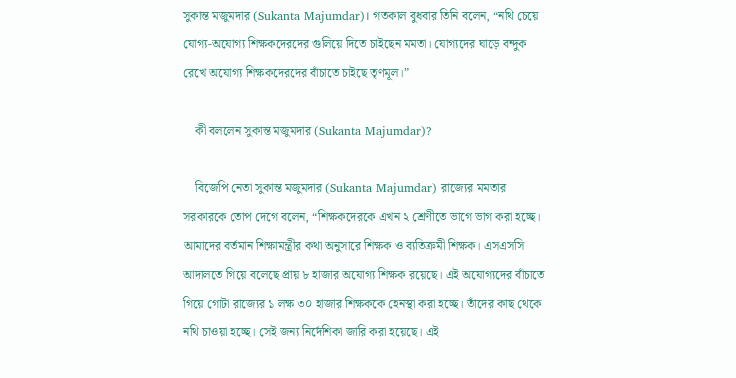সুকান্ত মজুমদার (Sukanta Majumdar)। গতকাল বুধবার তিনি বলেন, “নথি চেয়ে যোগ্য-অযোগ্য শিক্ষকদেরদের গুলিয়ে দিতে চাইছেন মমতা। যোগ্যদের ঘাড়ে বন্দুক রেখে অযোগ্য শিক্ষকদেরদের বাঁচাতে চাইছে তৃণমূল।”

    কী বললেন সুকান্ত মজুমদার (Sukanta Majumdar)?

    বিজেপি নেতা সুকান্ত মজুমদার (Sukanta Majumdar) রাজ্যের মমতার সরকারকে তোপ দেগে বলেন, “শিক্ষকদেরকে এখন ২ শ্রেণীতে ভাগে ভাগ করা হচ্ছে। আমাদের বর্তমান শিক্ষামন্ত্রীর কথা অনুসারে শিক্ষক ও ব্যতিক্রমী শিক্ষক। এসএসসি আদালতে গিয়ে বলেছে প্রায় ৮ হাজার অযোগ্য শিক্ষক রয়েছে। এই অযোগ্যদের বাঁচাতে গিয়ে গোটা রাজ্যের ১ লক্ষ ৩০ হাজার শিক্ষককে হেনস্থা করা হচ্ছে। তাঁদের কাছ থেকে নথি চাওয়া হচ্ছে। সেই জন্য নির্দেশিকা জারি করা হয়েছে। এই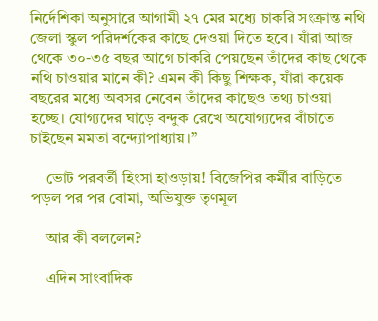নির্দেশিকা অনুসারে আগামী ২৭ মের মধ্যে চাকরি সংক্রান্ত নথি জেলা স্কুল পরিদর্শকের কাছে দেওয়া দিতে হবে। যাঁরা আজ থেকে ৩০-৩৫ বছর আগে চাকরি পেয়ছেন তাঁদের কাছ থেকে নথি চাওয়ার মানে কী? এমন কী কিছু শিক্ষক, যাঁরা কয়েক বছরের মধ্যে অবসর নেবেন তাঁদের কাছেও তথ্য চাওয়া হচ্ছে। যোগ্যদের ঘাড়ে বন্দুক রেখে অযোগ্যদের বাঁচাতে চাইছেন মমতা বন্দ্যোপাধ্যায়।”

    ভোট পরবর্তী হিংসা হাওড়ায়! বিজেপির কর্মীর বাড়িতে পড়ল পর পর বোমা, অভিযুক্ত তৃণমূল

    আর কী বললেন?

    এদিন সাংবাদিক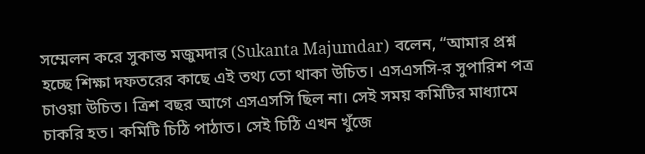সম্মেলন করে সুকান্ত মজুমদার (Sukanta Majumdar) বলেন, “আমার প্রশ্ন হচ্ছে শিক্ষা দফতরের কাছে এই তথ্য তো থাকা উচিত। এসএসসি-র সুপারিশ পত্র চাওয়া উচিত। ত্রিশ বছর আগে এসএসসি ছিল না। সেই সময় কমিটির মাধ্যামে চাকরি হত। কমিটি চিঠি পাঠাত। সেই চিঠি এখন খুঁজে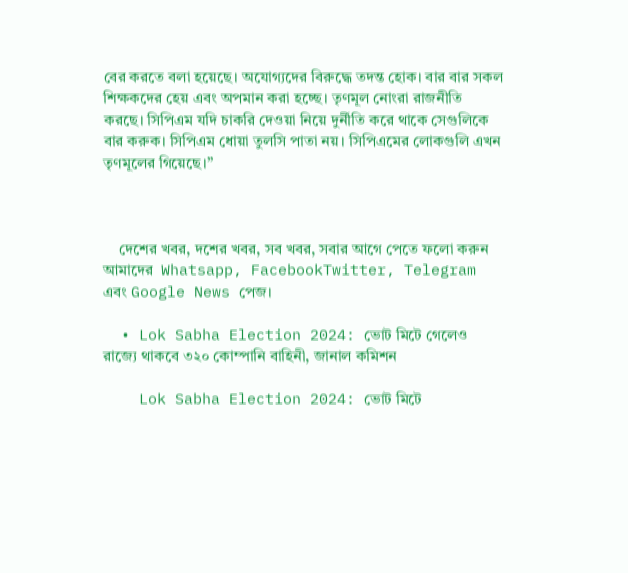বের করতে বলা হয়েছে। অযোগ্যদের বিরুদ্ধে তদন্ত হোক। বার বার সকল শিক্ষকদের হেয় এবং অপমান করা হচ্ছে। তৃণমূল নোংরা রাজনীতি করছে। সিপিএম যদি চাকরি দেওয়া নিয়ে দুর্নীতি করে থাকে সেগুলিকে বার করুক। সিপিএম ধোয়া তুলসি পাতা নয়। সিপিএমের লোকগুলি এখন তৃণমূলের গিয়েছে।”



    দেশের খবর, দশের খবর, সব খবর, সবার আগে পেতে ফলো করুন আমাদের  Whatsapp, FacebookTwitter, Telegram এবং Google News পেজ।

  • Lok Sabha Election 2024: ভোট মিটে গেলেও রাজ্যে থাকবে ৩২০ কোম্পানি বাহিনী, জানাল কমিশন

    Lok Sabha Election 2024: ভোট মিটে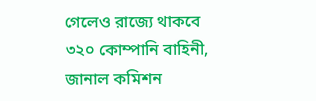গেলেও রাজ্যে থাকবে ৩২০ কোম্পানি বাহিনী, জানাল কমিশন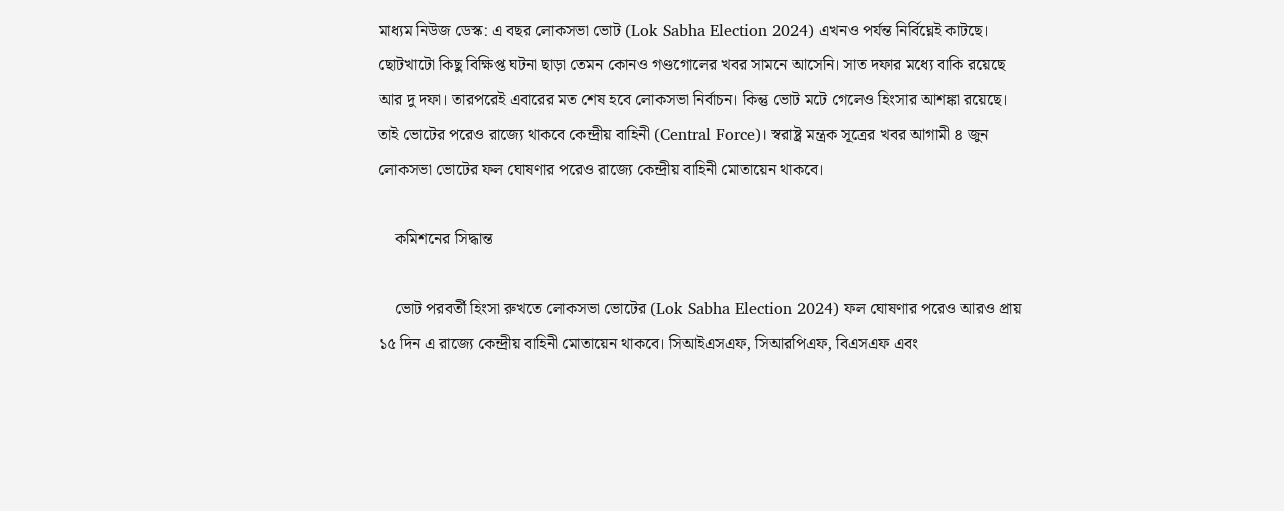মাধ্যম নিউজ ডেস্ক: এ বছর লোকসভা ভোট (Lok Sabha Election 2024) এখনও পর্যন্ত নির্বিঘ্নেই কাটছে। ছোটখাটো কিছু বিক্ষিপ্ত ঘটনা ছাড়া তেমন কোনও গণ্ডগোলের খবর সামনে আসেনি। সাত দফার মধ্যে বাকি রয়েছে আর দু দফা। তারপরেই এবারের মত শেষ হবে লোকসভা নির্বাচন। কিন্তু ভোট মটে গেলেও হিংসার আশঙ্কা রয়েছে। তাই ভোটের পরেও রাজ্যে থাকবে কেন্দ্রীয় বাহিনী (Central Force)। স্বরাষ্ট্র মন্ত্রক সূত্রের খবর আগামী ৪ জুন লোকসভা ভোটের ফল ঘোষণার পরেও রাজ্যে কেন্দ্রীয় বাহিনী মোতায়েন থাকবে।

    কমিশনের সিদ্ধান্ত

    ভোট পরবর্তী হিংসা রুখতে লোকসভা ভোটের (Lok Sabha Election 2024) ফল ঘোষণার পরেও আরও প্রায় ১৫ দিন এ রাজ্যে কেন্দ্রীয় বাহিনী মোতায়েন থাকবে। সিআইএসএফ, সিআরপিএফ, বিএসএফ এবং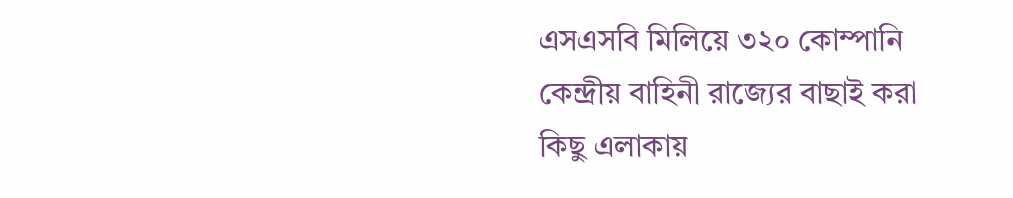এসএসবি মিলিয়ে ৩২০ কোম্পানি কেন্দ্রীয় বাহিনী রাজ্যের বাছাই করা কিছু এলাকায়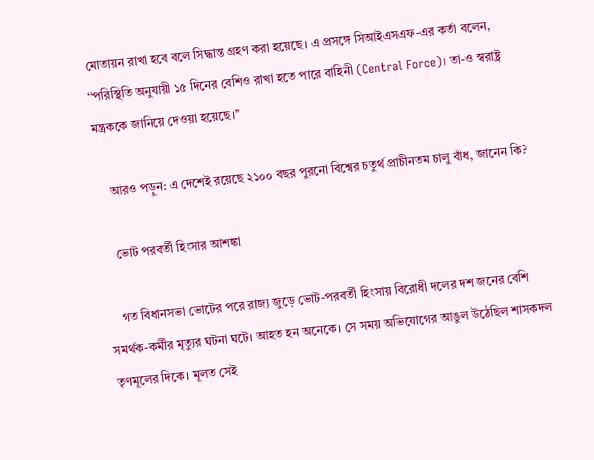মোতায়ন রাখা হবে বলে সিদ্ধান্ত গ্রহণ করা হয়েছে। এ প্রসঙ্গে সিআইএসএফ-এর কর্তা বলেন, ‘‘পরিস্থিতি অনুযায়ী ১৫ দিনের বেশিও রাখা হতে পারে বাহিনী (Central Force)। তা-ও স্বরাষ্ট্র মন্ত্রককে জানিয়ে দেওয়া হয়েছে।’’

    আরও পড়ুন: এ দেশেই রয়েছে ২১০০ বছর পুরনো বিশ্বের চতুর্থ প্রাচীনতম চালু বাঁধ, জানেন কি?

    ভোট পরবর্তী হিংসার আশঙ্কা

    গত বিধানসভা ভোটের পরে রাজ্য জুড়ে ভোট-পরবর্তী হিংসায় বিরোধী দলের দশ জনের বেশি সমর্থক-কর্মীর মৃত্যুর ঘটনা ঘটে। আহত হন অনেকে। সে সময় অভিযোগের আঙুল উঠেছিল শাসকদল তৃণমূলের দিকে। মূলত সেই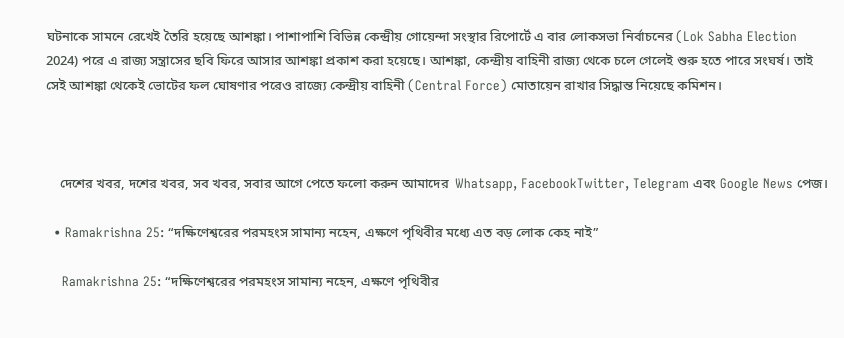ঘটনাকে সামনে রেখেই তৈরি হয়েছে আশঙ্কা। পাশাপাশি বিভিন্ন কেন্দ্রীয় গোয়েন্দা সংস্থার রিপোর্টে এ বার লোকসভা নির্বাচনের (Lok Sabha Election 2024) পরে এ রাজ্য সন্ত্রাসের ছবি ফিরে আসার আশঙ্কা প্রকাশ করা হয়েছে। আশঙ্কা, কেন্দ্রীয় বাহিনী রাজ্য থেকে চলে গেলেই শুরু হতে পারে সংঘর্ষ। তাই সেই আশঙ্কা থেকেই ভোটের ফল ঘোষণার পরেও রাজ্যে কেন্দ্রীয় বাহিনী (Central Force) মোতায়েন রাখার সিদ্ধান্ত নিয়েছে কমিশন।



    দেশের খবর, দশের খবর, সব খবর, সবার আগে পেতে ফলো করুন আমাদের  Whatsapp, FacebookTwitter, Telegram এবং Google News পেজ।

  • Ramakrishna 25: “দক্ষিণেশ্বরের পরমহংস সামান্য নহেন, এক্ষণে পৃথিবীর মধ্যে এত বড় লোক কেহ নাই”

    Ramakrishna 25: “দক্ষিণেশ্বরের পরমহংস সামান্য নহেন, এক্ষণে পৃথিবীর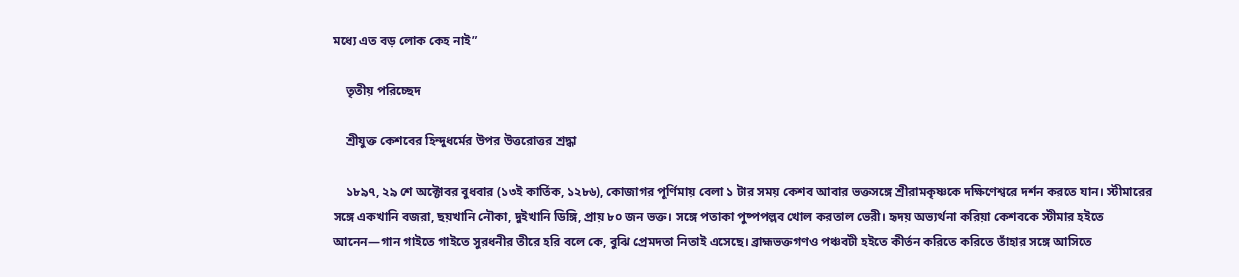মধ্যে এত বড় লোক কেহ নাই”

    তৃতীয় পরিচ্ছেদ

    শ্রীযুক্ত কেশবের হিন্দুধর্মের উপর উত্তরোত্তর শ্রদ্ধা

    ১৮৯৭, ২৯ শে অক্টোবর বুধবার (১৩ই কার্তিক, ১২৮৬), কোজাগর পূর্ণিমায় বেলা ১ টার সময় কেশব আবার ভক্তসঙ্গে শ্রীরামকৃষ্ণকে দক্ষিণেশ্বরে দর্শন করতে যান। স্টীমারের সঙ্গে একখানি বজরা, ছয়খানি নৌকা, দুইখানি ডিঙ্গি, প্রায় ৮০ জন ভক্ত। সঙ্গে পতাকা পুষ্পপল্লব খোল করতাল ভেরী। হৃদয় অভ্যর্থনা করিয়া কেশবকে স্টীমার হইতে আনেন—গান গাইতে গাইতে সুরধনীর তীরে হরি বলে কে, বুঝি প্রেমদতা নিতাই এসেছে। ব্রাহ্মভক্তগণও পঞ্চবটী হইতে কীর্তন করিতে করিতে তাঁহার সঙ্গে আসিতে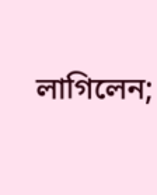লাগিলেন;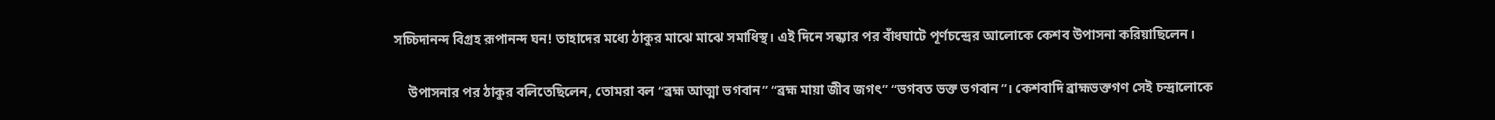সচ্চিদানন্দ বিগ্রহ রূপানন্দ ঘন! তাহাদের মধ্যে ঠাকুর মাঝে মাঝে সমাধিস্থ। এই দিনে সন্ধ্যার পর বাঁধঘাটে পূর্ণচন্দ্রের আলোকে কেশব উপাসনা করিয়াছিলেন।

    উপাসনার পর ঠাকুর বলিতেছিলেন, তোমরা বল “ব্রহ্ম আত্মা ভগবান” “ব্রহ্ম মায়া জীব জগৎ” “ভগবত ভক্ত ভগবান”। কেশবাদি ব্রাহ্মভক্তগণ সেই চন্দ্রালোকে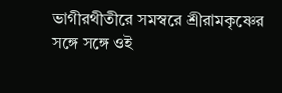ভাগীরথীতীরে সমস্বরে শ্রীরামকৃষ্ণের সঙ্গে সঙ্গে ওই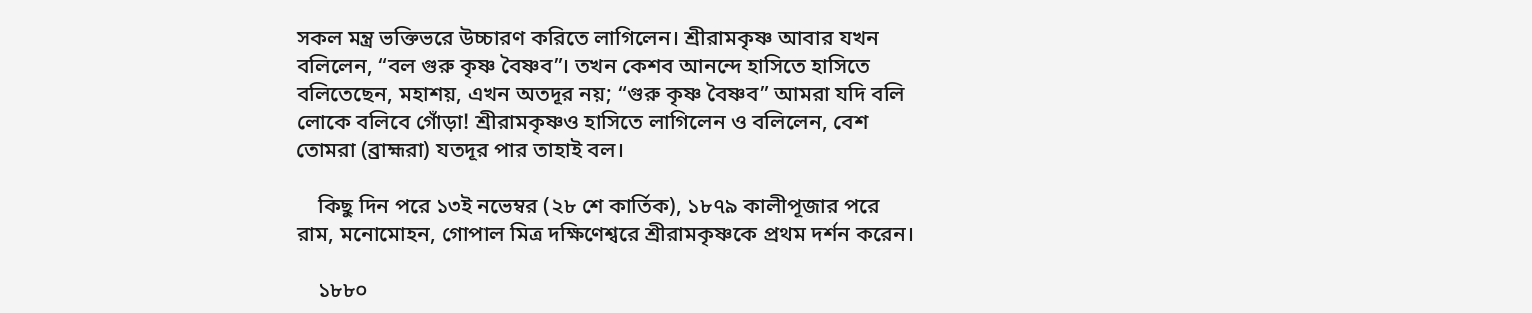সকল মন্ত্র ভক্তিভরে উচ্চারণ করিতে লাগিলেন। শ্রীরামকৃষ্ণ আবার যখন বলিলেন, “বল গুরু কৃষ্ণ বৈষ্ণব”। তখন কেশব আনন্দে হাসিতে হাসিতে বলিতেছেন, মহাশয়, এখন অতদূর নয়; “গুরু কৃষ্ণ বৈষ্ণব” আমরা যদি বলি লোকে বলিবে গোঁড়া! শ্রীরামকৃষ্ণও হাসিতে লাগিলেন ও বলিলেন, বেশ তোমরা (ব্রাহ্মরা) যতদূর পার তাহাই বল।

    কিছু দিন পরে ১৩ই নভেম্বর (২৮ শে কার্তিক), ১৮৭৯ কালীপূজার পরে রাম, মনোমোহন, গোপাল মিত্র দক্ষিণেশ্বরে শ্রীরামকৃষ্ণকে প্রথম দর্শন করেন।

    ১৮৮০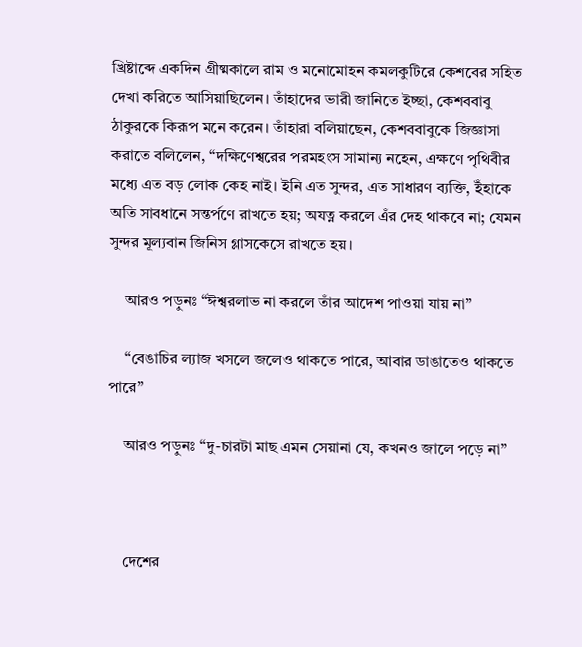খ্রিষ্টাব্দে একদিন গ্রীষ্মকালে রাম ও মনোমোহন কমলকুটিরে কেশবের সহিত দেখা করিতে আসিয়াছিলেন। তাঁহাদের ভারী জানিতে ইচ্ছা, কেশববাবু ঠাকুরকে কিরূপ মনে করেন। তাঁহারা বলিয়াছেন, কেশববাবুকে জিজ্ঞাসা করাতে বলিলেন, “দক্ষিণেশ্বরের পরমহংস সামান্য নহেন, এক্ষণে পৃথিবীর মধ্যে এত বড় লোক কেহ নাই। ইনি এত সুন্দর, এত সাধারণ ব্যক্তি, ইঁহাকে অতি সাবধানে সন্তর্পণে রাখতে হয়; অযত্ন করলে এঁর দেহ থাকবে না; যেমন সুন্দর মূল্যবান জিনিস গ্লাসকেসে রাখতে হয়।

    আরও পড়ুনঃ “ঈশ্বরলাভ না করলে তাঁর আদেশ পাওয়া যায় না”

    “বেঙাচির ল্যাজ খসলে জলেও থাকতে পারে, আবার ডাঙাতেও থাকতে পারে”

    আরও পড়ুনঃ “দু-চারটা মাছ এমন সেয়ানা যে, কখনও জালে পড়ে না”



    দেশের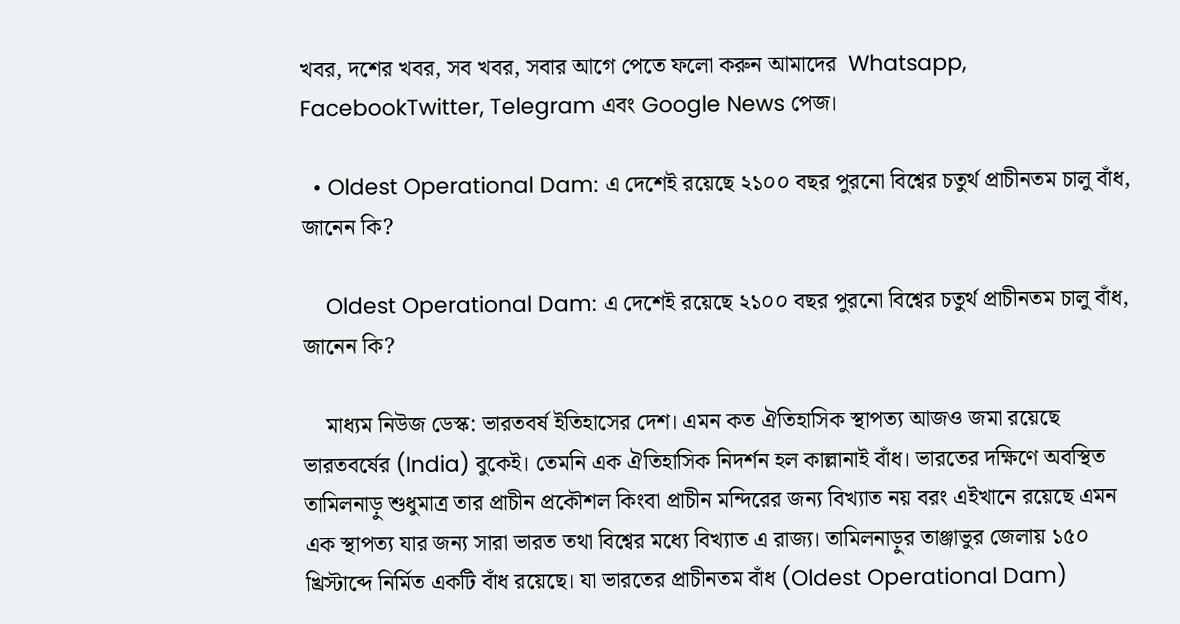খবর, দশের খবর, সব খবর, সবার আগে পেতে ফলো করুন আমাদের  Whatsapp, FacebookTwitter, Telegram এবং Google News পেজ।

  • Oldest Operational Dam: এ দেশেই রয়েছে ২১০০ বছর পুরনো বিশ্বের চতুর্থ প্রাচীনতম চালু বাঁধ, জানেন কি?

    Oldest Operational Dam: এ দেশেই রয়েছে ২১০০ বছর পুরনো বিশ্বের চতুর্থ প্রাচীনতম চালু বাঁধ, জানেন কি?

    মাধ্যম নিউজ ডেস্ক: ভারতবর্ষ ইতিহাসের দেশ। এমন কত ঐতিহাসিক স্থাপত্য আজও জমা রয়েছে ভারতবর্ষের (India) বুকেই। তেমনি এক ঐতিহাসিক নিদর্শন হল কাল্লানাই বাঁধ। ভারতের দক্ষিণে অবস্থিত তামিলনাড়ু শুধুমাত্র তার প্রাচীন প্রকৌশল কিংবা প্রাচীন মন্দিরের জন্য বিখ্যাত নয় বরং এইখানে রয়েছে এমন এক স্থাপত্য যার জন্য সারা ভারত তথা বিশ্বের মধ্যে বিখ্যাত এ রাজ্য। তামিলনাড়ুর তাঞ্জাভুর জেলায় ১৫০ খ্রিস্টাব্দে নির্মিত একটি বাঁধ রয়েছে। যা ভারতের প্রাচীনতম বাঁধ (Oldest Operational Dam)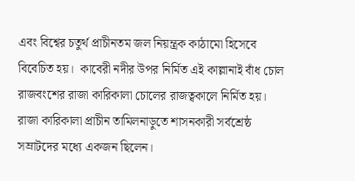এবং বিশ্বের চতুর্থ প্রাচীনতম জল নিয়ন্ত্রক কাঠামো হিসেবে বিবেচিত হয়।  কাবেরী নদীর উপর নির্মিত এই কাল্লানাই বাঁধ চোল রাজবংশের রাজা কারিকালা চোলের রাজত্বকালে নির্মিত হয়। রাজা কারিকালা প্রাচীন তামিলনাড়ুতে শাসনকারী সর্বশ্রেষ্ঠ সম্রাটদের মধ্যে একজন ছিলেন।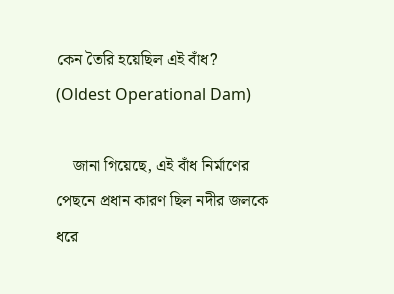কেন তৈরি হয়েছিল এই বাঁধ? (Oldest Operational Dam)

    জানা গিয়েছে, এই বাঁধ নির্মাণের পেছনে প্রধান কারণ ছিল নদীর জলকে  ধরে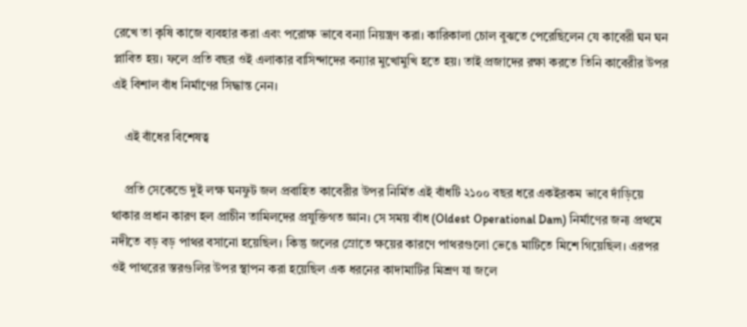রেখে তা কৃষি কাজে ব্যবহার করা এবং পরোক্ষ ভাবে বন্যা নিয়ন্ত্রণ করা। কারিকালা চোল বুঝতে পেরেছিলেন যে কাবেরী ঘন ঘন প্লাবিত হয়। ফলে প্রতি বছর ওই এলাকার বাসিন্দাদের বন্যার মুখোমুখি হতে হয়। তাই প্রজাদের রক্ষা করতে তিনি কাবেরীর উপর এই বিশাল বাঁধ নির্মাণের সিদ্ধান্ত নেন।

    এই বাঁধের বিশেষত্ব

    প্রতি সেকেন্ডে দুই লক্ষ ঘনফুট জল প্রবাহিত কাবেরীর উপর নির্মিত এই বাঁধটি ২১০০ বছর ধরে একইরকম ভাবে দাঁড়িয়ে থাকার প্রধান কারণ হল প্রাচীন তামিলদের প্রযুক্তিগত জ্ঞান। সে সময় বাঁধ (Oldest Operational Dam) নির্মাণের জন্য প্রথমে নদীতে বড় বড় পাথর বসানো হয়েছিল। কিন্তু জলের স্রোতে ক্ষয়ের কারণে পাথরগুলো ভেঙে মাটিতে মিশে গিয়েছিল। এরপর ওই পাথরের স্তরগুলির উপর স্থাপন করা হয়েছিল এক ধরনের কাদামাটির মিশ্রণ যা জলে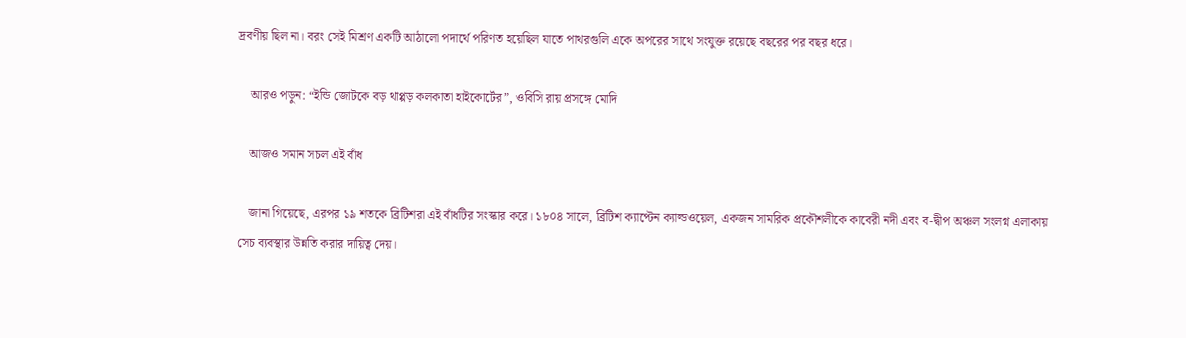দ্রবণীয় ছিল না। বরং সেই মিশ্রণ একটি আঠালো পদার্থে পরিণত হয়েছিল যাতে পাথরগুলি একে অপরের সাথে সংযুক্ত রয়েছে বছরের পর বছর ধরে।

    আরও পড়ুন: “ইন্ডি জোটকে বড় থাপ্পড় কলকাতা হাইকোর্টের”, ওবিসি রায় প্রসঙ্গে মোদি

    আজও সমান সচল এই বাঁধ

    জানা গিয়েছে, এরপর ১৯ শতকে ব্রিটিশরা এই বাঁধটির সংস্কার করে। ১৮০৪ সালে, ব্রিটিশ ক্যাপ্টেন ক্যাল্ডওয়েল, একজন সামরিক প্রকৌশলীকে কাবেরী নদী এবং ব-দ্বীপ অঞ্চল সংলগ্ন এলাকায় সেচ ব্যবস্থার উন্নতি করার দায়িত্ব দেয়।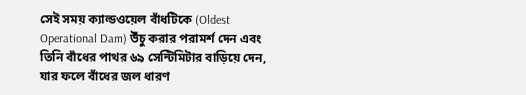সেই সময় ক্যাল্ডওয়েল বাঁধটিকে (Oldest Operational Dam) উঁচু করার পরামর্শ দেন এবং তিনি বাঁধের পাথর ৬৯ সেন্টিমিটার বাড়িয়ে দেন, যার ফলে বাঁধের জল ধারণ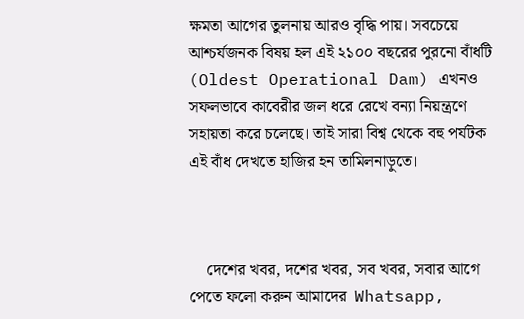ক্ষমতা আগের তুলনায় আরও বৃদ্ধি পায়। সবচেয়ে আশ্চর্যজনক বিষয় হল এই ২১০০ বছরের পুরনো বাঁধটি (Oldest Operational Dam) এখনও সফলভাবে কাবেরীর জল ধরে রেখে বন্যা নিয়ন্ত্রণে সহায়তা করে চলেছে। তাই সারা বিশ্ব থেকে বহু পর্যটক এই বাঁধ দেখতে হাজির হন তামিলনাড়ুতে।



    দেশের খবর, দশের খবর, সব খবর, সবার আগে পেতে ফলো করুন আমাদের  Whatsapp,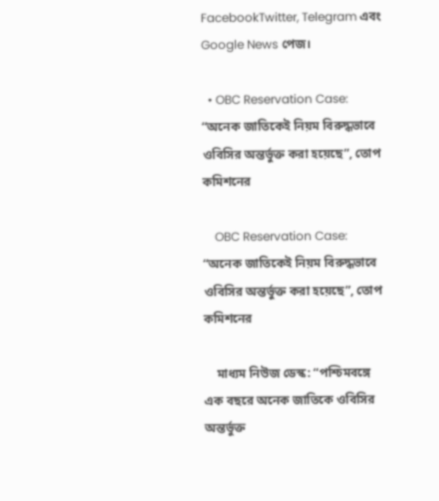FacebookTwitter, Telegram এবং Google News পেজ।

  • OBC Reservation Case: “অনেক জাতিকেই নিয়ম বিরুদ্ধভাবে ওবিসির অন্তর্ভুক্ত করা হয়েছে”, তোপ কমিশনের

    OBC Reservation Case: “অনেক জাতিকেই নিয়ম বিরুদ্ধভাবে ওবিসির অন্তর্ভুক্ত করা হয়েছে”, তোপ কমিশনের

    মাধ্যম নিউজ ডেস্ক: “পশ্চিমবঙ্গে এক বছরে অনেক জাতিকে ওবিসির অন্তর্ভুক্ত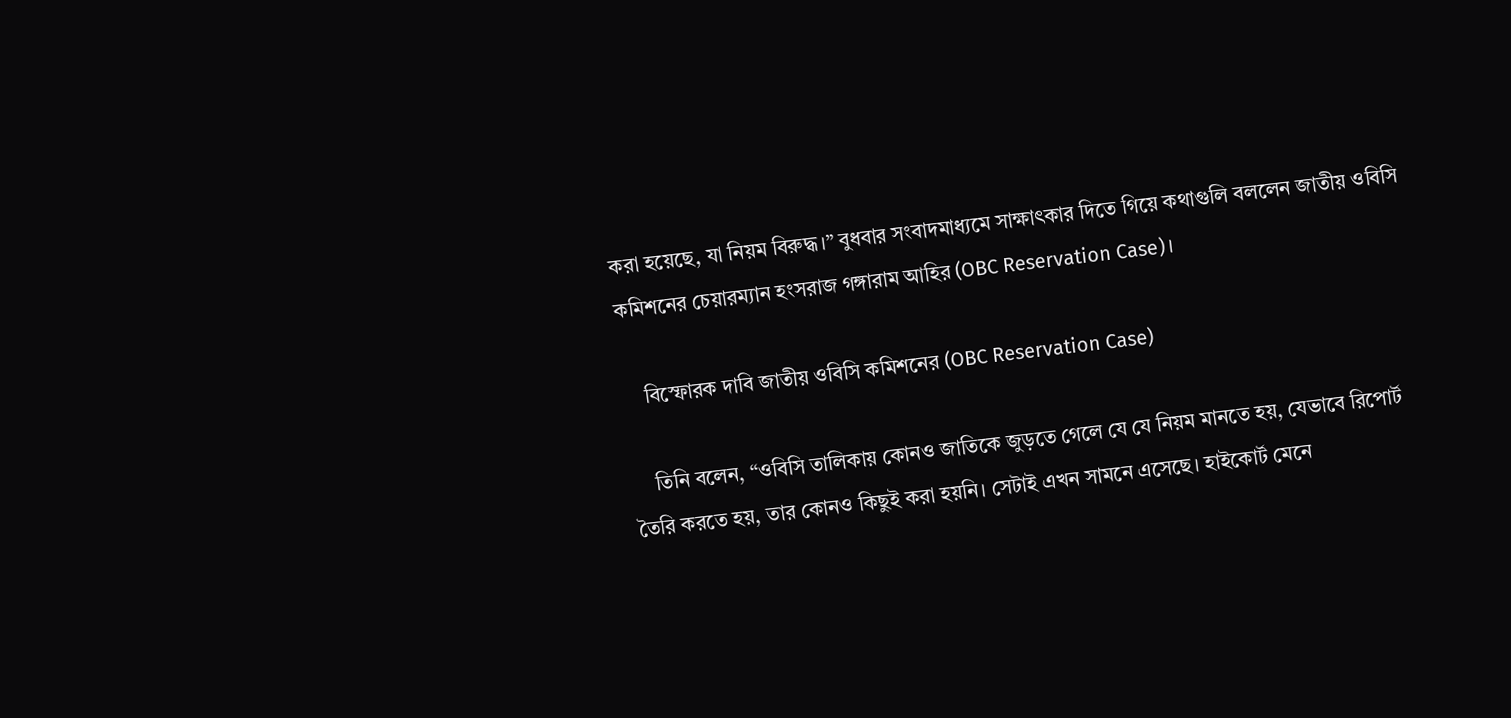করা হয়েছে, যা নিয়ম বিরুদ্ধ।” বুধবার সংবাদমাধ্যমে সাক্ষাৎকার দিতে গিয়ে কথাগুলি বললেন জাতীয় ওবিসি কমিশনের চেয়ারম্যান হংসরাজ গঙ্গারাম আহির (OBC Reservation Case)।

    বিস্ফোরক দাবি জাতীয় ওবিসি কমিশনের (OBC Reservation Case)

    তিনি বলেন, “ওবিসি তালিকায় কোনও জাতিকে জুড়তে গেলে যে যে নিয়ম মানতে হয়, যেভাবে রিপোর্ট তৈরি করতে হয়, তার কোনও কিছুই করা হয়নি। সেটাই এখন সামনে এসেছে। হাইকোর্ট মেনে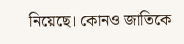নিয়েছে। কোনও জাতিকে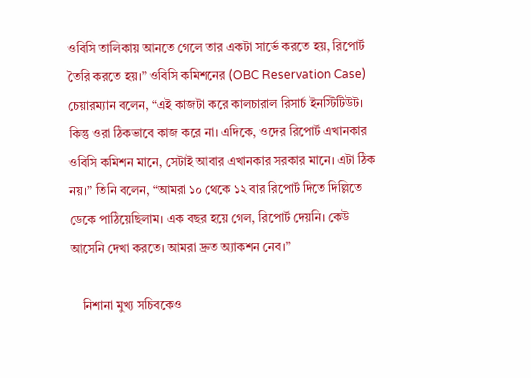ওবিসি তালিকায় আনতে গেলে তার একটা সার্ভে করতে হয়, রিপোর্ট তৈরি করতে হয়।” ওবিসি কমিশনের (OBC Reservation Case) চেয়ারম্যান বলেন, “এই কাজটা করে কালচারাল রিসার্চ ইনস্টিটিউট। কিন্তু ওরা ঠিকভাবে কাজ করে না। এদিকে, ওদের রিপোর্ট এখানকার ওবিসি কমিশন মানে, সেটাই আবার এখানকার সরকার মানে। এটা ঠিক নয়।” তিনি বলেন, “আমরা ১০ থেকে ১২ বার রিপোর্ট দিতে দিল্লিতে ডেকে পাঠিয়েছিলাম। এক বছর হয়ে গেল, রিপোর্ট দেয়নি। কেউ আসেনি দেখা করতে। আমরা দ্রুত অ্যাকশন নেব।”

    নিশানা মুখ্য সচিবকেও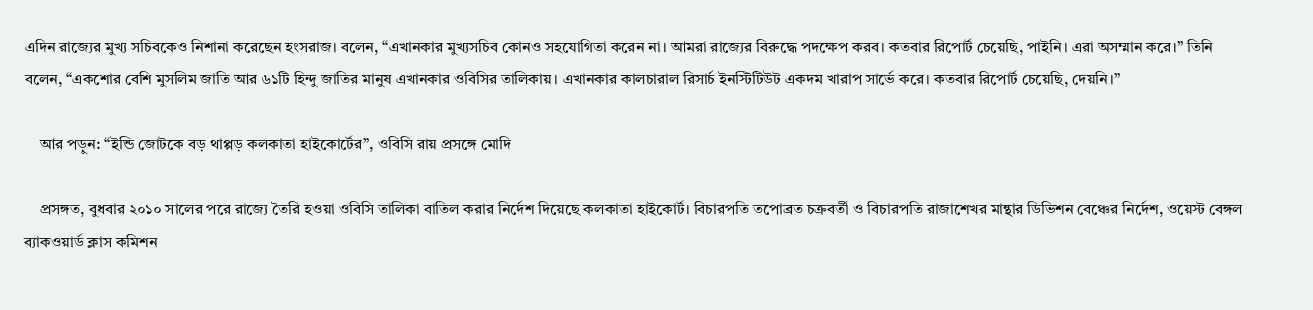এদিন রাজ্যের মুখ্য সচিবকেও নিশানা করেছেন হংসরাজ। বলেন, “এখানকার মুখ্যসচিব কোনও সহযোগিতা করেন না। আমরা রাজ্যের বিরুদ্ধে পদক্ষেপ করব। কতবার রিপোর্ট চেয়েছি, পাইনি। এরা অসম্মান করে।” তিনি বলেন, “একশোর বেশি মুসলিম জাতি আর ৬১টি হিন্দু জাতির মানুষ এখানকার ওবিসির তালিকায়। এখানকার কালচারাল রিসার্চ ইনস্টিটিউট একদম খারাপ সার্ভে করে। কতবার রিপোর্ট চেয়েছি, দেয়নি।”

    আর পড়ুন: “ইন্ডি জোটকে বড় থাপ্পড় কলকাতা হাইকোর্টের”, ওবিসি রায় প্রসঙ্গে মোদি

    প্রসঙ্গত, বুধবার ২০১০ সালের পরে রাজ্যে তৈরি হওয়া ওবিসি তালিকা বাতিল করার নির্দেশ দিয়েছে কলকাতা হাইকোর্ট। বিচারপতি তপোব্রত চক্রবর্তী ও বিচারপতি রাজাশেখর মান্থার ডিভিশন বেঞ্চের নির্দেশ, ওয়েস্ট বেঙ্গল ব্যাকওয়ার্ড ক্লাস কমিশন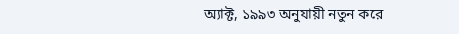অ্যাক্ট, ১৯৯৩ অনুযায়ী নতুন করে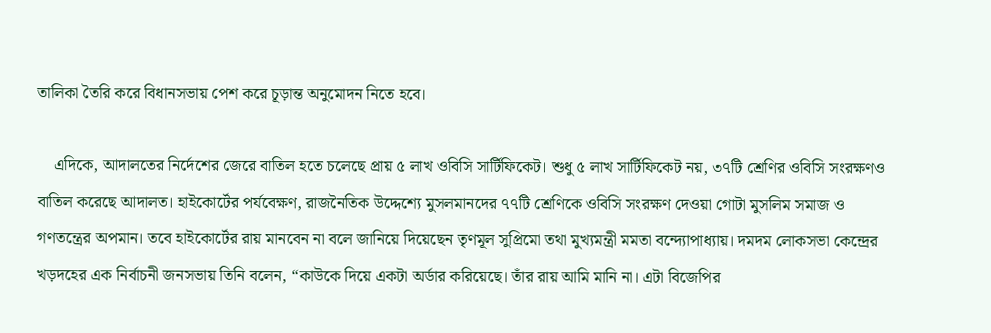তালিকা তৈরি করে বিধানসভায় পেশ করে চূড়ান্ত অনুমোদন নিতে হবে।

    এদিকে, আদালতের নির্দেশের জেরে বাতিল হতে চলেছে প্রায় ৫ লাখ ওবিসি সার্টিফিকেট। শুধু ৫ লাখ সার্টিফিকেট নয়, ৩৭টি শ্রেণির ওবিসি সংরক্ষণও বাতিল করেছে আদালত। হাইকোর্টের পর্যবেক্ষণ, রাজনৈতিক উদ্দেশ্যে মুসলমানদের ৭৭টি শ্রেণিকে ওবিসি সংরক্ষণ দেওয়া গোটা মুসলিম সমাজ ও গণতন্ত্রের অপমান। তবে হাইকোর্টের রায় মানবেন না বলে জানিয়ে দিয়েছেন তৃণমূল সুপ্রিমো তথা মুখ্যমন্ত্রী মমতা বন্দ্যোপাধ্যায়। দমদম লোকসভা কেন্দ্রের খড়দহের এক নির্বাচনী জনসভায় তিনি বলেন, “কাউকে দিয়ে একটা অর্ডার করিয়েছে। তাঁর রায় আমি মানি না। এটা বিজেপির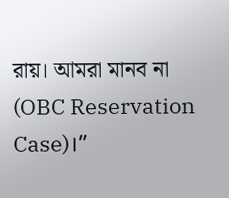রায়। আমরা মানব না (OBC Reservation Case)।”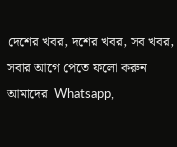দেশের খবর, দশের খবর, সব খবর, সবার আগে পেতে ফলো করুন আমাদের  Whatsapp,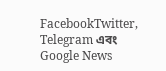FacebookTwitter, Telegram এবং Google News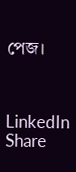পেজ।



LinkedIn
Share